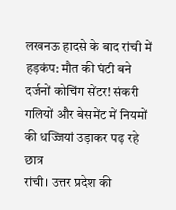लखनऊ हादसे के बाद रांची में हड़कंप: मौत की घंटी बने दर्जनों कोचिंग सेंटर! संकरी गलियों और बेसमेंट में नियमों की धज्जियां उड़ाकर पढ़ रहे छात्र
रांची। उत्तर प्रदेश की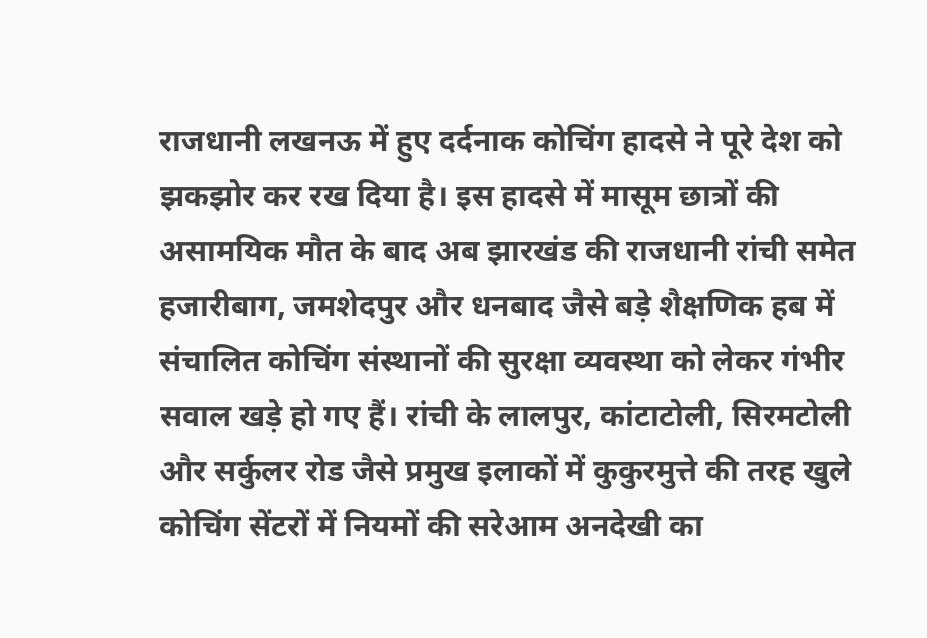राजधानी लखनऊ में हुए दर्दनाक कोचिंग हादसे ने पूरे देश को झकझोर कर रख दिया है। इस हादसे में मासूम छात्रों की असामयिक मौत के बाद अब झारखंड की राजधानी रांची समेत हजारीबाग, जमशेदपुर और धनबाद जैसे बड़े शैक्षणिक हब में संचालित कोचिंग संस्थानों की सुरक्षा व्यवस्था को लेकर गंभीर सवाल खड़े हो गए हैं। रांची के लालपुर, कांटाटोली, सिरमटोली और सर्कुलर रोड जैसे प्रमुख इलाकों में कुकुरमुत्ते की तरह खुले कोचिंग सेंटरों में नियमों की सरेआम अनदेखी का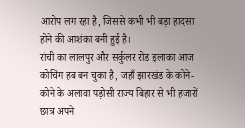आरोप लग रहा है, जिससे कभी भी बड़ा हादसा होने की आशंका बनी हुई है।
रांची का लालपुर और सर्कुलर रोड इलाका आज कोचिंग हब बन चुका है, जहाँ झारखंड के कोने-कोने के अलावा पड़ोसी राज्य बिहार से भी हजारों छात्र अपने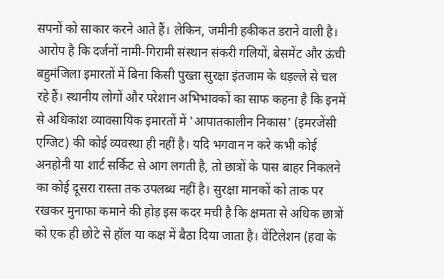सपनों को साकार करने आते हैं। लेकिन, जमीनी हकीकत डराने वाली है। आरोप है कि दर्जनों नामी-गिरामी संस्थान संकरी गलियों, बेसमेंट और ऊंची बहुमंजिला इमारतों में बिना किसी पुख्ता सुरक्षा इंतजाम के धड़ल्ले से चल रहे हैं। स्थानीय लोगों और परेशान अभिभावकों का साफ कहना है कि इनमें से अधिकांश व्यावसायिक इमारतों में 'आपातकालीन निकास' (इमरजेंसी एग्जिट) की कोई व्यवस्था ही नहीं है। यदि भगवान न करे कभी कोई अनहोनी या शार्ट सर्किट से आग लगती है, तो छात्रों के पास बाहर निकलने का कोई दूसरा रास्ता तक उपलब्ध नहीं है। सुरक्षा मानकों को ताक पर रखकर मुनाफा कमाने की होड़ इस कदर मची है कि क्षमता से अधिक छात्रों को एक ही छोटे से हॉल या कक्ष में बैठा दिया जाता है। वेंटिलेशन (हवा के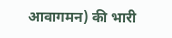आवागमन) की भारी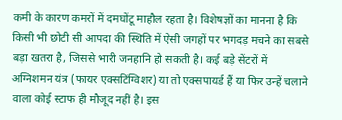कमी के कारण कमरों में दमघोंटू माहौल रहता है। विशेषज्ञों का मानना है कि किसी भी छोटी सी आपदा की स्थिति में ऐसी जगहों पर भगदड़ मचने का सबसे बड़ा खतरा है, जिससे भारी जनहानि हो सकती है। कई बड़े सेंटरों में अग्निशमन यंत्र (फायर एक्सटिंग्विशर) या तो एक्सपायर्ड हैं या फिर उन्हें चलाने वाला कोई स्टाफ ही मौजूद नहीं है। इस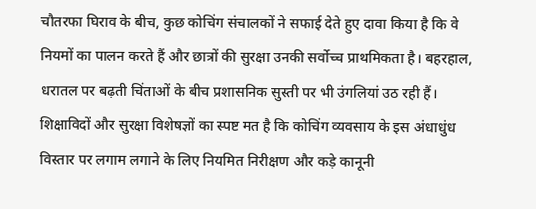चौतरफा घिराव के बीच, कुछ कोचिंग संचालकों ने सफाई देते हुए दावा किया है कि वे नियमों का पालन करते हैं और छात्रों की सुरक्षा उनकी सर्वोच्च प्राथमिकता है। बहरहाल, धरातल पर बढ़ती चिंताओं के बीच प्रशासनिक सुस्ती पर भी उंगलियां उठ रही हैं। शिक्षाविदों और सुरक्षा विशेषज्ञों का स्पष्ट मत है कि कोचिंग व्यवसाय के इस अंधाधुंध विस्तार पर लगाम लगाने के लिए नियमित निरीक्षण और कड़े कानूनी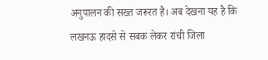अनुपालन की सख्त जरूरत है। अब देखना यह है कि लखनऊ हादसे से सबक लेकर रांची जिला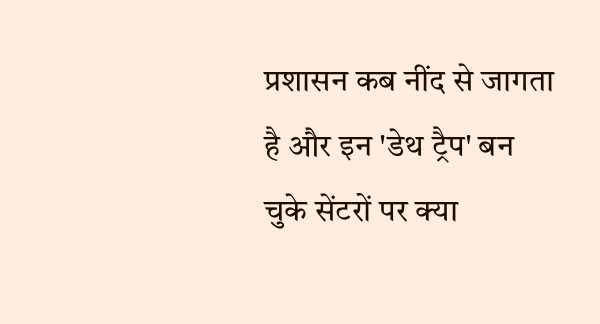प्रशासन कब नींद से जागता है और इन 'डेथ ट्रैप' बन चुके सेंटरों पर क्या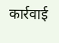कार्रवाई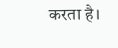करता है।